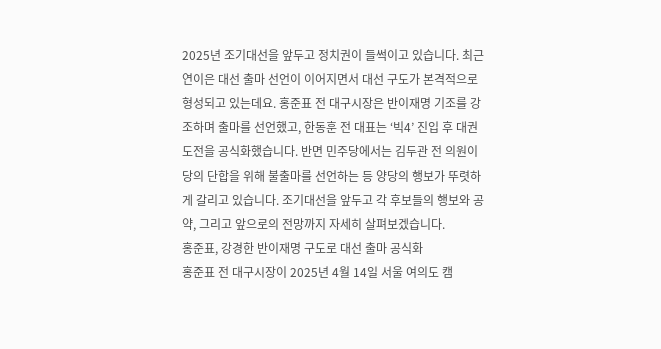2025년 조기대선을 앞두고 정치권이 들썩이고 있습니다. 최근 연이은 대선 출마 선언이 이어지면서 대선 구도가 본격적으로 형성되고 있는데요. 홍준표 전 대구시장은 반이재명 기조를 강조하며 출마를 선언했고, 한동훈 전 대표는 ‘빅4’ 진입 후 대권 도전을 공식화했습니다. 반면 민주당에서는 김두관 전 의원이 당의 단합을 위해 불출마를 선언하는 등 양당의 행보가 뚜렷하게 갈리고 있습니다. 조기대선을 앞두고 각 후보들의 행보와 공약, 그리고 앞으로의 전망까지 자세히 살펴보겠습니다.
홍준표, 강경한 반이재명 구도로 대선 출마 공식화
홍준표 전 대구시장이 2025년 4월 14일 서울 여의도 캠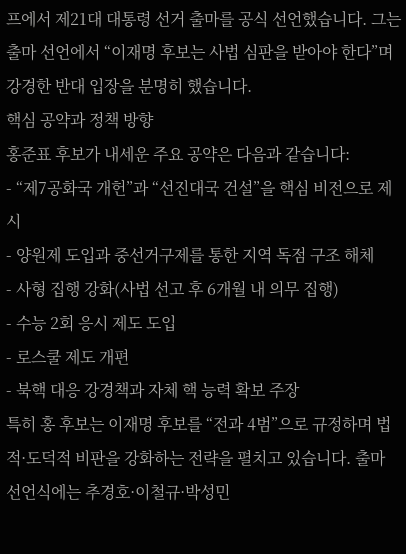프에서 제21대 대통령 선거 출마를 공식 선언했습니다. 그는 출마 선언에서 “이재명 후보는 사법 심판을 받아야 한다”며 강경한 반대 입장을 분명히 했습니다.
핵심 공약과 정책 방향
홍준표 후보가 내세운 주요 공약은 다음과 같습니다:
- “제7공화국 개헌”과 “선진대국 건설”을 핵심 비전으로 제시
- 양원제 도입과 중선거구제를 통한 지역 독점 구조 해체
- 사형 집행 강화(사법 선고 후 6개월 내 의무 집행)
- 수능 2회 응시 제도 도입
- 로스쿨 제도 개편
- 북핵 대응 강경책과 자체 핵 능력 확보 주장
특히 홍 후보는 이재명 후보를 “전과 4범”으로 규정하며 법적·도덕적 비판을 강화하는 전략을 펼치고 있습니다. 출마 선언식에는 추경호·이철규·박성민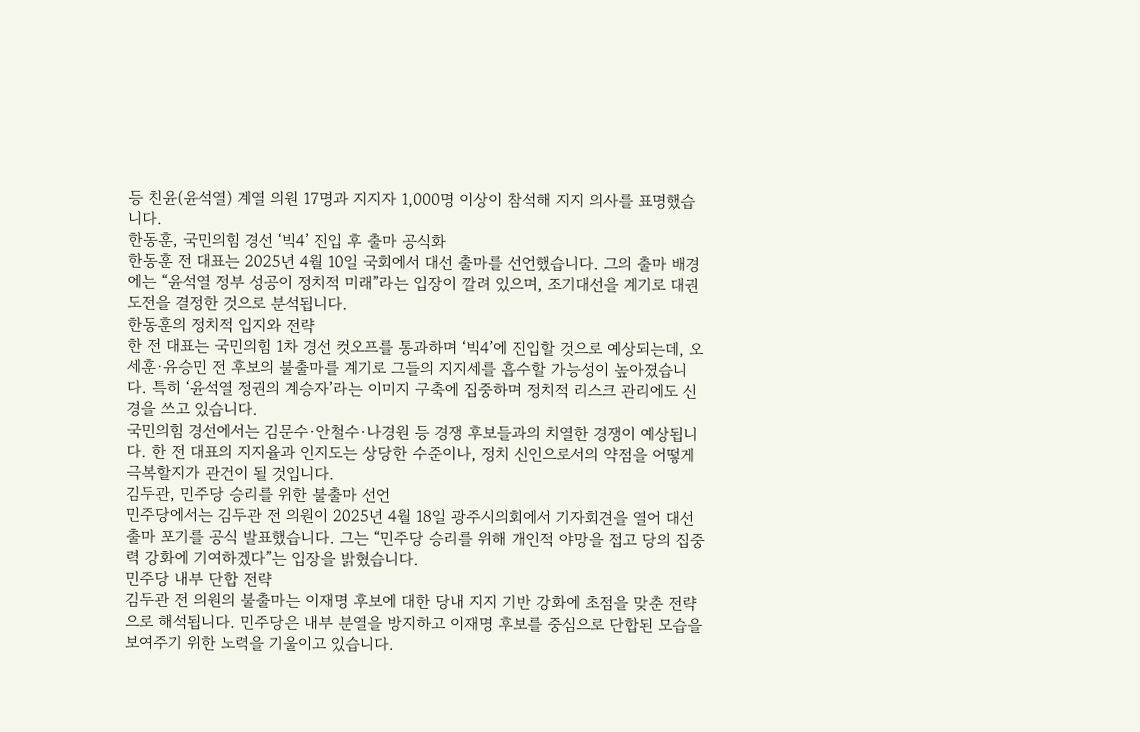등 친윤(윤석열) 계열 의원 17명과 지지자 1,000명 이상이 참석해 지지 의사를 표명했습니다.
한동훈, 국민의힘 경선 ‘빅4’ 진입 후 출마 공식화
한동훈 전 대표는 2025년 4월 10일 국회에서 대선 출마를 선언했습니다. 그의 출마 배경에는 “윤석열 정부 성공이 정치적 미래”라는 입장이 깔려 있으며, 조기대선을 계기로 대권 도전을 결정한 것으로 분석됩니다.
한동훈의 정치적 입지와 전략
한 전 대표는 국민의힘 1차 경선 컷오프를 통과하며 ‘빅4’에 진입할 것으로 예상되는데, 오세훈·유승민 전 후보의 불출마를 계기로 그들의 지지세를 흡수할 가능성이 높아졌습니다. 특히 ‘윤석열 정권의 계승자’라는 이미지 구축에 집중하며 정치적 리스크 관리에도 신경을 쓰고 있습니다.
국민의힘 경선에서는 김문수·안철수·나경원 등 경쟁 후보들과의 치열한 경쟁이 예상됩니다. 한 전 대표의 지지율과 인지도는 상당한 수준이나, 정치 신인으로서의 약점을 어떻게 극복할지가 관건이 될 것입니다.
김두관, 민주당 승리를 위한 불출마 선언
민주당에서는 김두관 전 의원이 2025년 4월 18일 광주시의회에서 기자회견을 열어 대선 출마 포기를 공식 발표했습니다. 그는 “민주당 승리를 위해 개인적 야망을 접고 당의 집중력 강화에 기여하겠다”는 입장을 밝혔습니다.
민주당 내부 단합 전략
김두관 전 의원의 불출마는 이재명 후보에 대한 당내 지지 기반 강화에 초점을 맞춘 전략으로 해석됩니다. 민주당은 내부 분열을 방지하고 이재명 후보를 중심으로 단합된 모습을 보여주기 위한 노력을 기울이고 있습니다.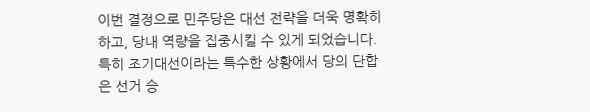이번 결정으로 민주당은 대선 전략을 더욱 명확히 하고, 당내 역량을 집중시킬 수 있게 되었습니다. 특히 조기대선이라는 특수한 상황에서 당의 단합은 선거 승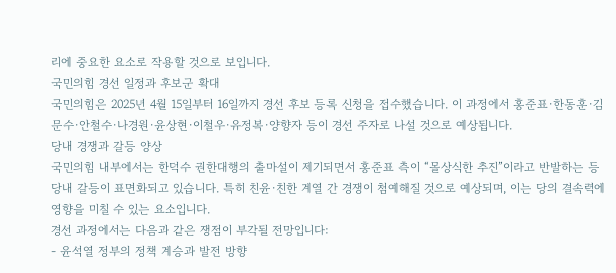리에 중요한 요소로 작용할 것으로 보입니다.
국민의힘 경선 일정과 후보군 확대
국민의힘은 2025년 4월 15일부터 16일까지 경선 후보 등록 신청을 접수했습니다. 이 과정에서 홍준표·한동훈·김문수·안철수·나경원·윤상현·이철우·유정복·양향자 등이 경선 주자로 나설 것으로 예상됩니다.
당내 경쟁과 갈등 양상
국민의힘 내부에서는 한덕수 권한대행의 출마설이 제기되면서 홍준표 측이 “몰상식한 추진”이라고 반발하는 등 당내 갈등이 표면화되고 있습니다. 특히 친윤·친한 계열 간 경쟁이 첨예해질 것으로 예상되며, 이는 당의 결속력에 영향을 미칠 수 있는 요소입니다.
경선 과정에서는 다음과 같은 쟁점이 부각될 전망입니다:
- 윤석열 정부의 정책 계승과 발전 방향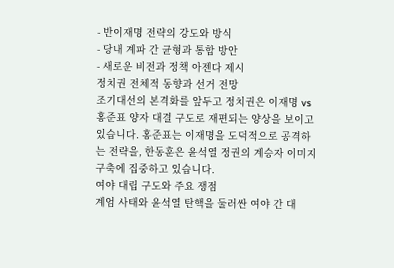- 반이재명 전략의 강도와 방식
- 당내 계파 간 균형과 통합 방안
- 새로운 비전과 정책 아젠다 제시
정치권 전체적 동향과 선거 전망
조기대선의 본격화를 앞두고 정치권은 이재명 vs 홍준표 양자 대결 구도로 재편되는 양상을 보이고 있습니다. 홍준표는 이재명을 도덕적으로 공격하는 전략을, 한동훈은 윤석열 정권의 계승자 이미지 구축에 집중하고 있습니다.
여야 대립 구도와 주요 쟁점
계엄 사태와 윤석열 탄핵을 둘러싼 여야 간 대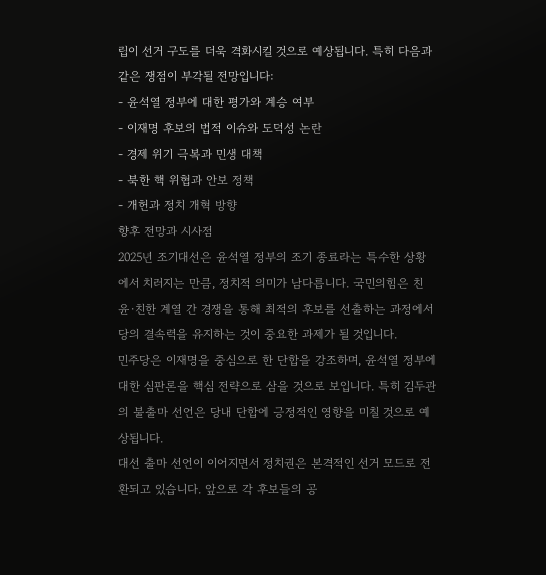립이 선거 구도를 더욱 격화시킬 것으로 예상됩니다. 특히 다음과 같은 쟁점이 부각될 전망입니다:
- 윤석열 정부에 대한 평가와 계승 여부
- 이재명 후보의 법적 이슈와 도덕성 논란
- 경제 위기 극복과 민생 대책
- 북한 핵 위협과 안보 정책
- 개헌과 정치 개혁 방향
향후 전망과 시사점
2025년 조기대선은 윤석열 정부의 조기 종료라는 특수한 상황에서 치러지는 만큼, 정치적 의미가 남다릅니다. 국민의힘은 친윤·친한 계열 간 경쟁을 통해 최적의 후보를 선출하는 과정에서 당의 결속력을 유지하는 것이 중요한 과제가 될 것입니다.
민주당은 이재명을 중심으로 한 단합을 강조하며, 윤석열 정부에 대한 심판론을 핵심 전략으로 삼을 것으로 보입니다. 특히 김두관의 불출마 선언은 당내 단합에 긍정적인 영향을 미칠 것으로 예상됩니다.
대선 출마 선언이 이어지면서 정치권은 본격적인 선거 모드로 전환되고 있습니다. 앞으로 각 후보들의 공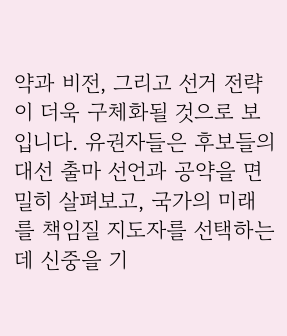약과 비전, 그리고 선거 전략이 더욱 구체화될 것으로 보입니다. 유권자들은 후보들의 대선 출마 선언과 공약을 면밀히 살펴보고, 국가의 미래를 책임질 지도자를 선택하는 데 신중을 기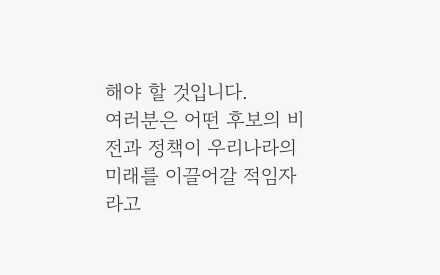해야 할 것입니다.
여러분은 어떤 후보의 비전과 정책이 우리나라의 미래를 이끌어갈 적임자라고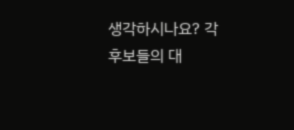생각하시나요? 각 후보들의 대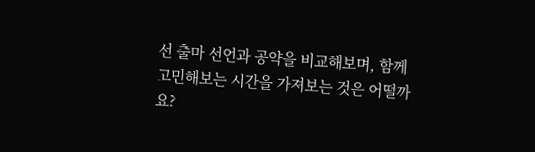선 출마 선언과 공약을 비교해보며, 함께 고민해보는 시간을 가져보는 것은 어떨까요?